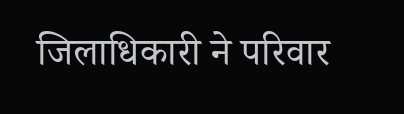जिलाधिकारी ने परिवार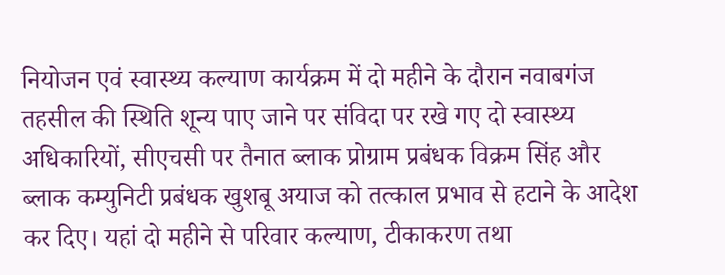नियोजन एवं स्वास्थ्य कल्याण कार्यक्रम में दो महीने के दौरान नवाबगंज तहसील की स्थिति शून्य पाए जाने पर संविदा पर रखे गए दो स्वास्थ्य अधिकारियों, सीएचसी पर तैनात ब्लाक प्रोग्राम प्रबंधक विक्रम सिंह और ब्लाक कम्युनिटी प्रबंधक खुशबू अयाज को तत्काल प्रभाव से हटाने के आदेश कर दिए। यहां दो महीने से परिवार कल्याण, टीकाकरण तथा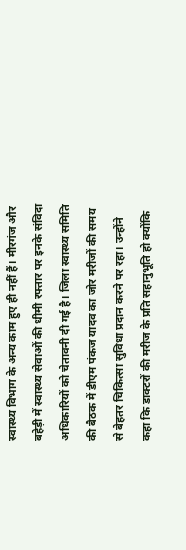स्वास्थ्य विभाग के अन्य काम हुए ही नहीं हैं। मीरगंज और बहेड़ी में स्वास्थ्य सेवाओं की धीमी रफ्तार पर इनके संविदा अधिकारियों को चेतावनी दी गई है। जिला स्वास्थ्य समिति की बैठक में डीएम पंकज यादव का जोर मरीजों की समय से बेहतर चिकित्सा सुविधा प्रदान करने पर रहा। उन्होंने कहा कि डाक्टरों की मरीज के प्रति सहानुभूति हो क्योंकि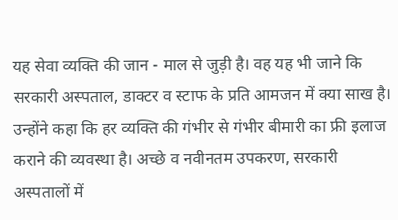यह सेवा व्यक्ति की जान - माल से जुड़ी है। वह यह भी जाने कि सरकारी अस्पताल, डाक्टर व स्टाफ के प्रति आमजन में क्या साख है। उन्होंने कहा कि हर व्यक्ति की गंभीर से गंभीर बीमारी का फ्री इलाज कराने की व्यवस्था है। अच्छे व नवीनतम उपकरण, सरकारी अस्पतालों में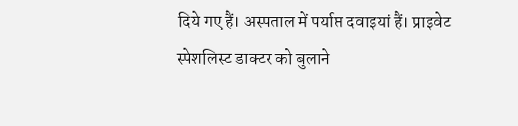दिये गए हैं। अस्पताल में पर्याप्त दवाइयां हैं। प्राइवेट स्पेशलिस्ट डाक्टर को बुलाने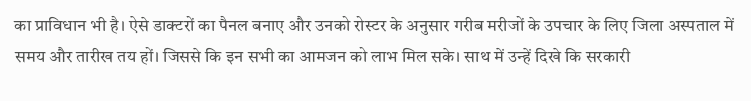का प्राविधान भी है। ऐसे डाक्टरों का पैनल बनाए और उनको रोस्टर के अनुसार गरीब मरीजों के उपचार के लिए जिला अस्पताल में समय और तारीख तय हों। जिससे कि इन सभी का आमजन को लाभ मिल सके। साथ में उन्हें दिखे कि सरकारी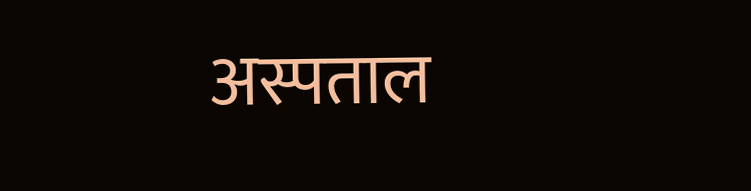अस्पताल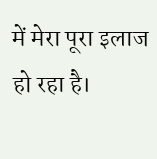में मेरा पूरा इलाज हो रहा है।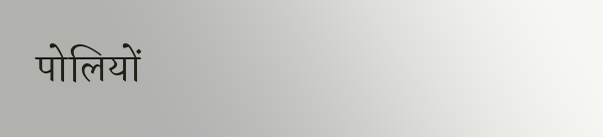पोलियों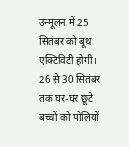उन्मूलन में 25 सितंबर को बूथ एक्टिविटी होगी। 26 से 30 सितंबर तक घर-घर छूटे बच्चों को पोलियों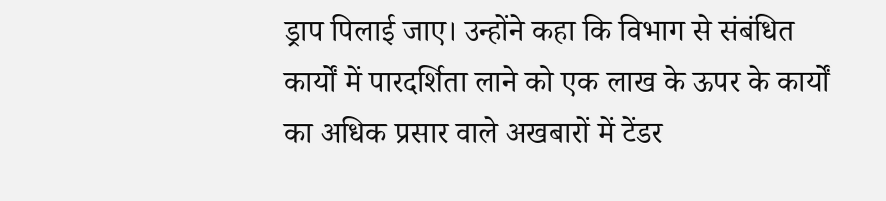ड्राप पिलाई जाए। उन्होंने कहा कि विभाग से संबंधित कार्यों में पारदर्शिता लाने को एक लाख के ऊपर के कार्यों का अधिक प्रसार वाले अखबारों में टेंडर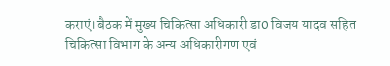कराएं।बैठक में मुख्य चिकित्सा अधिकारी डा0 विजय यादव सहित चिकित्सा विभाग के अन्य अधिकारीगण एवं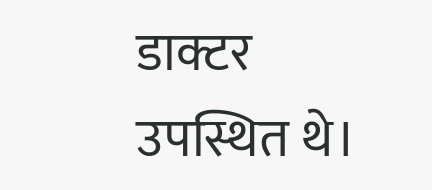डाक्टर उपस्थित थे।